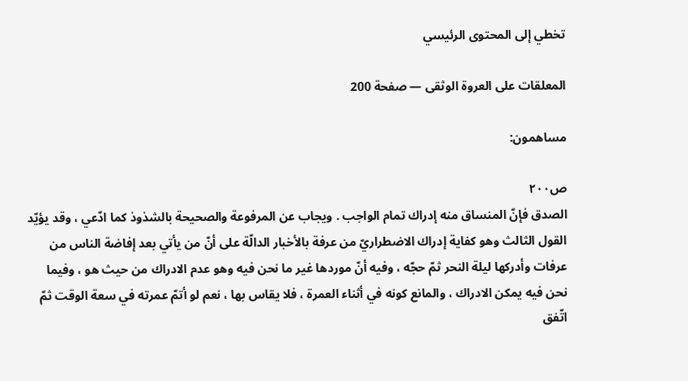تخطي إلى المحتوى الرئيسي

المعلقات على العروة الوثقى — صفحة 200

مساهمون:

ص٢٠٠
الصدق فإنّ المنساق منه إدراك تمام الواجب . ويجاب عن المرفوعة والصحيحة بالشذوذ كما ادّعي ، وقد يؤيّد القول الثالث وهو كفاية إدراك الاضطراريّ من عرفة بالأخبار الدالّة على أنّ من يأتي بعد إفاضة الناس من عرفات وأدركها ليلة النحر ثمّ حجّه ، وفيه أنّ موردها غير ما نحن فيه وهو عدم الادراك من حيث هو ، وفيما نحن فيه يمكن الادراك ، والمانع كونه في أثناء العمرة ، فلا يقاس بها ، نعم لو أتمّ عمرته في سعة الوقت ثمّ اتّفق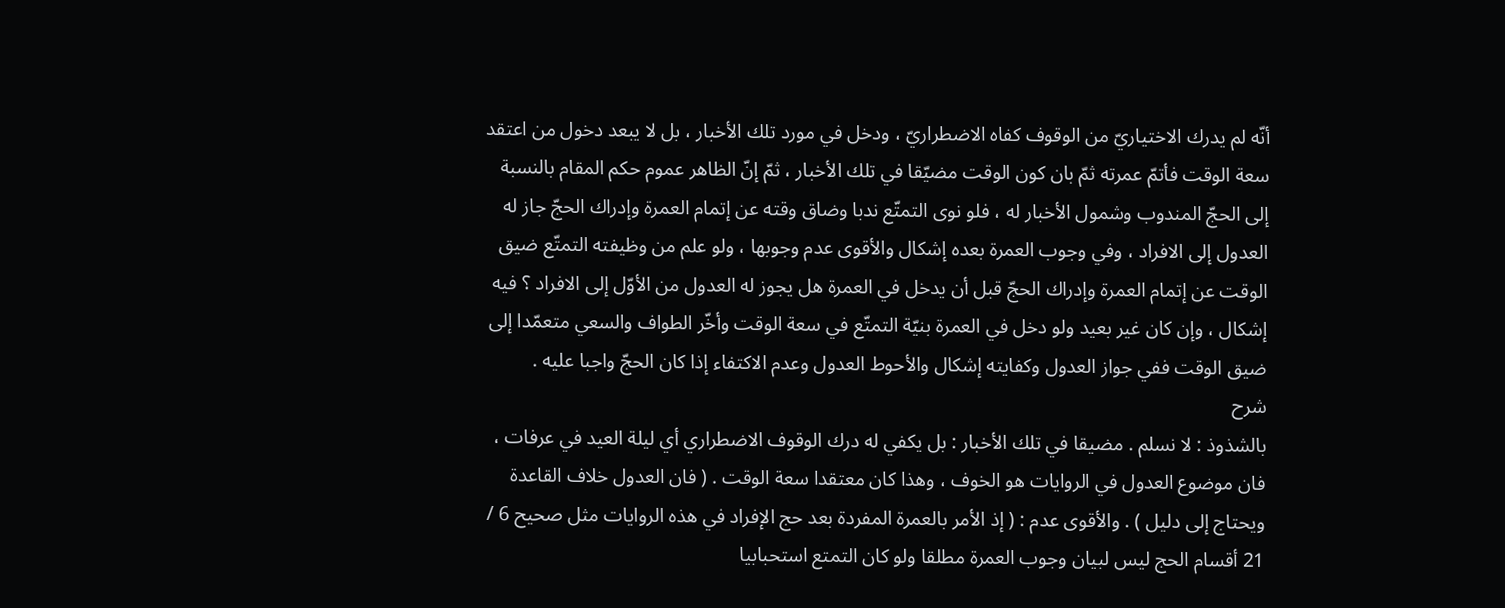أنّه لم يدرك الاختياريّ من الوقوف كفاه الاضطراريّ ، ودخل في مورد تلك الأخبار ، بل لا يبعد دخول من اعتقد سعة الوقت فأتمّ عمرته ثمّ بان كون الوقت مضيّقا في تلك الأخبار ، ثمّ إنّ الظاهر عموم حكم المقام بالنسبة إلى الحجّ المندوب وشمول الأخبار له ، فلو نوى التمتّع ندبا وضاق وقته عن إتمام العمرة وإدراك الحجّ جاز له العدول إلى الافراد ، وفي وجوب العمرة بعده إشكال والأقوى عدم وجوبها ، ولو علم من وظيفته التمتّع ضيق الوقت عن إتمام العمرة وإدراك الحجّ قبل أن يدخل في العمرة هل يجوز له العدول من الأوّل إلى الافراد ؟ فيه إشكال ، وإن كان غير بعيد ولو دخل في العمرة بنيّة التمتّع في سعة الوقت وأخّر الطواف والسعي متعمّدا إلى ضيق الوقت ففي جواز العدول وكفايته إشكال والأحوط العدول وعدم الاكتفاء إذا كان الحجّ واجبا عليه .
شرح
بالشذوذ : لا نسلم . مضيقا في تلك الأخبار : بل يكفي له درك الوقوف الاضطراري أي ليلة العيد في عرفات ، فان موضوع العدول في الروايات هو الخوف ، وهذا كان معتقدا سعة الوقت . ( فان العدول خلاف القاعدة ويحتاج إلى دليل ) . والأقوى عدم : ( إذ الأمر بالعمرة المفردة بعد حج الإفراد في هذه الروايات مثل صحيح 6 / 21 أقسام الحج ليس لبيان وجوب العمرة مطلقا ولو كان التمتع استحبابيا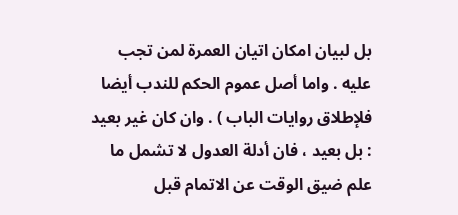بل لبيان امكان اتيان العمرة لمن تجب عليه . واما أصل عموم الحكم للندب أيضا فلإطلاق روايات الباب ) . وان كان غير بعيد : بل بعيد ، فان أدلة العدول لا تشمل ما علم ضيق الوقت عن الاتمام قبل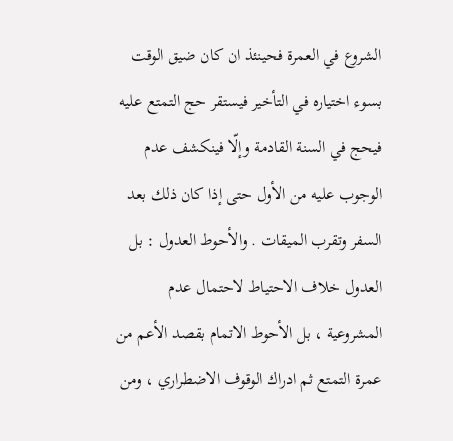الشروع في العمرة فحينئذ ان كان ضيق الوقت بسوء اختياره في التأخير فيستقر حج التمتع عليه فيحج في السنة القادمة وإلّا فينكشف عدم الوجوب عليه من الأول حتى إذا كان ذلك بعد السفر وتقرب الميقات . والأحوط العدول : بل العدول خلاف الاحتياط لاحتمال عدم المشروعية ، بل الأحوط الاتمام بقصد الأعم من عمرة التمتع ثم ادراك الوقوف الاضطراري ، ومن